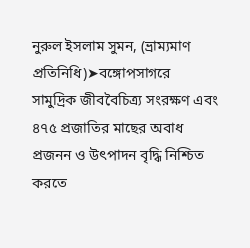নুরুল ইসলাম সুমন, (ভ্রাম্যমাণ প্রতিনিধি)➤বঙ্গোপসাগরে সামুদ্রিক জীববৈচিত্র্য সংরক্ষণ এবং ৪৭৫ প্রজাতির মাছের অবাধ প্রজনন ও উৎপাদন বৃদ্ধি নিশ্চিত করতে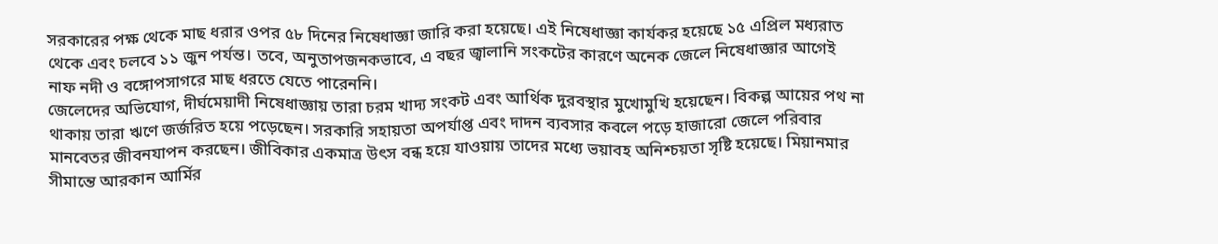সরকারের পক্ষ থেকে মাছ ধরার ওপর ৫৮ দিনের নিষেধাজ্ঞা জারি করা হয়েছে। এই নিষেধাজ্ঞা কার্যকর হয়েছে ১৫ এপ্রিল মধ্যরাত থেকে এবং চলবে ১১ জুন পর্যন্ত। তবে, অনুতাপজনকভাবে, এ বছর জ্বালানি সংকটের কারণে অনেক জেলে নিষেধাজ্ঞার আগেই নাফ নদী ও বঙ্গোপসাগরে মাছ ধরতে যেতে পারেননি।
জেলেদের অভিযোগ, দীর্ঘমেয়াদী নিষেধাজ্ঞায় তারা চরম খাদ্য সংকট এবং আর্থিক দুরবস্থার মুখোমুখি হয়েছেন। বিকল্প আয়ের পথ না থাকায় তারা ঋণে জর্জরিত হয়ে পড়েছেন। সরকারি সহায়তা অপর্যাপ্ত এবং দাদন ব্যবসার কবলে পড়ে হাজারো জেলে পরিবার মানবেতর জীবনযাপন করছেন। জীবিকার একমাত্র উৎস বন্ধ হয়ে যাওয়ায় তাদের মধ্যে ভয়াবহ অনিশ্চয়তা সৃষ্টি হয়েছে। মিয়ানমার সীমান্তে আরকান আর্মির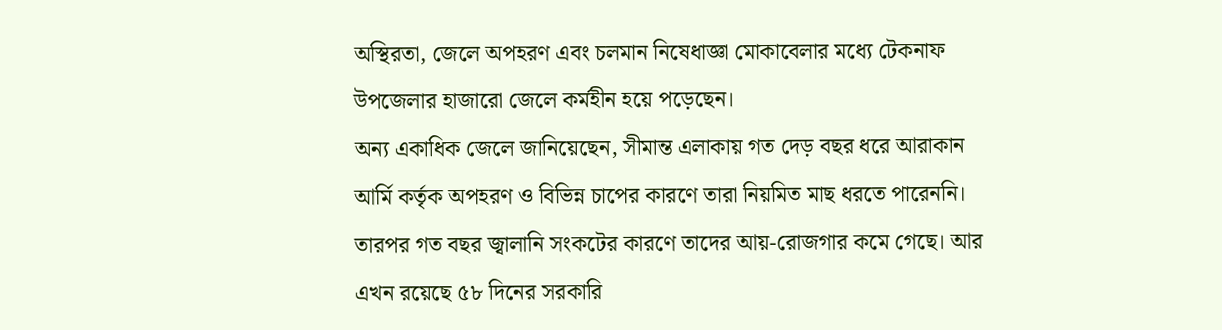অস্থিরতা, জেলে অপহরণ এবং চলমান নিষেধাজ্ঞা মোকাবেলার মধ্যে টেকনাফ উপজেলার হাজারো জেলে কর্মহীন হয়ে পড়েছেন।
অন্য একাধিক জেলে জানিয়েছেন, সীমান্ত এলাকায় গত দেড় বছর ধরে আরাকান আর্মি কর্তৃক অপহরণ ও বিভিন্ন চাপের কারণে তারা নিয়মিত মাছ ধরতে পারেননি। তারপর গত বছর জ্বালানি সংকটের কারণে তাদের আয়-রোজগার কমে গেছে। আর এখন রয়েছে ৫৮ দিনের সরকারি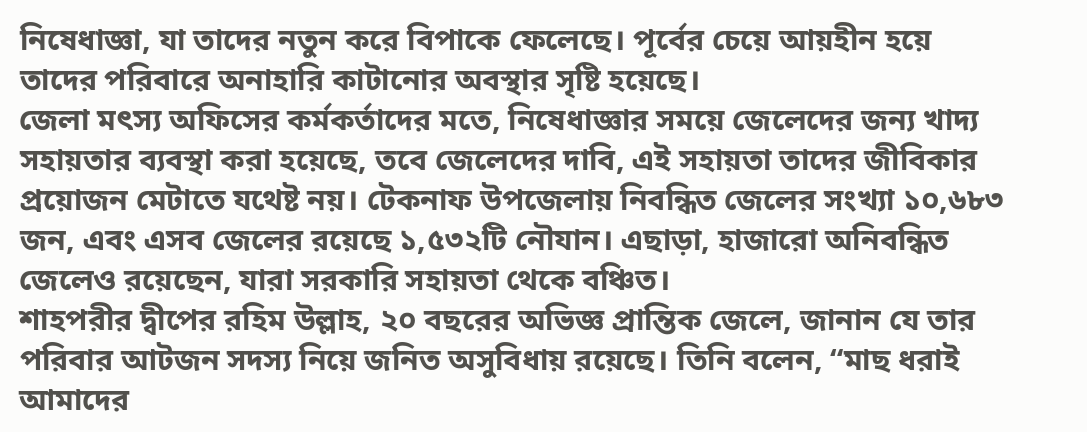নিষেধাজ্ঞা, যা তাদের নতুন করে বিপাকে ফেলেছে। পূর্বের চেয়ে আয়হীন হয়ে তাদের পরিবারে অনাহারি কাটানোর অবস্থার সৃষ্টি হয়েছে।
জেলা মৎস্য অফিসের কর্মকর্তাদের মতে, নিষেধাজ্ঞার সময়ে জেলেদের জন্য খাদ্য সহায়তার ব্যবস্থা করা হয়েছে, তবে জেলেদের দাবি, এই সহায়তা তাদের জীবিকার প্রয়োজন মেটাতে যথেষ্ট নয়। টেকনাফ উপজেলায় নিবন্ধিত জেলের সংখ্যা ১০,৬৮৩ জন, এবং এসব জেলের রয়েছে ১,৫৩২টি নৌযান। এছাড়া, হাজারো অনিবন্ধিত জেলেও রয়েছেন, যারা সরকারি সহায়তা থেকে বঞ্চিত।
শাহপরীর দ্বীপের রহিম উল্লাহ, ২০ বছরের অভিজ্ঞ প্রান্তিক জেলে, জানান যে তার পরিবার আটজন সদস্য নিয়ে জনিত অসুবিধায় রয়েছে। তিনি বলেন, “মাছ ধরাই আমাদের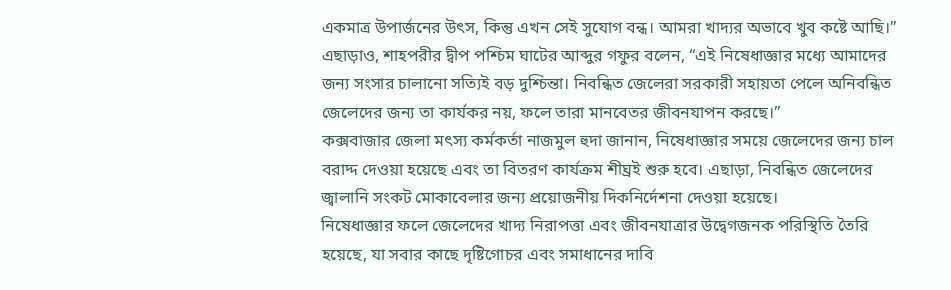একমাত্র উপার্জনের উৎস, কিন্তু এখন সেই সুযোগ বন্ধ। আমরা খাদ্যর অভাবে খুব কষ্টে আছি।”
এছাড়াও, শাহপরীর দ্বীপ পশ্চিম ঘাটের আব্দুর গফুর বলেন, “এই নিষেধাজ্ঞার মধ্যে আমাদের জন্য সংসার চালানো সত্যিই বড় দুশ্চিন্তা। নিবন্ধিত জেলেরা সরকারী সহায়তা পেলে অনিবন্ধিত জেলেদের জন্য তা কার্যকর নয়, ফলে তারা মানবেতর জীবনযাপন করছে।”
কক্সবাজার জেলা মৎস্য কর্মকর্তা নাজমুল হুদা জানান, নিষেধাজ্ঞার সময়ে জেলেদের জন্য চাল বরাদ্দ দেওয়া হয়েছে এবং তা বিতরণ কার্যক্রম শীঘ্রই শুরু হবে। এছাড়া, নিবন্ধিত জেলেদের জ্বালানি সংকট মোকাবেলার জন্য প্রয়োজনীয় দিকনির্দেশনা দেওয়া হয়েছে।
নিষেধাজ্ঞার ফলে জেলেদের খাদ্য নিরাপত্তা এবং জীবনযাত্রার উদ্বেগজনক পরিস্থিতি তৈরি হয়েছে, যা সবার কাছে দৃষ্টিগোচর এবং সমাধানের দাবি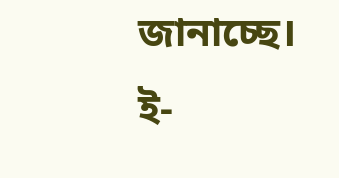জানাচ্ছে।
ই-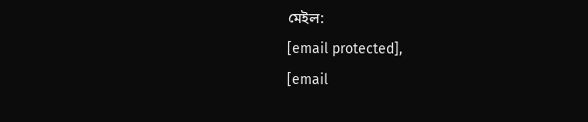মেইল:
[email protected],
[email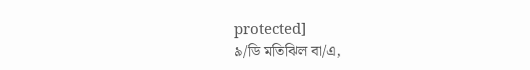protected]
৯/ডি মতিঝিল বা/এ,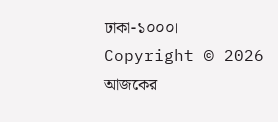ঢাকা-১০০০।
Copyright © 2026 আজকের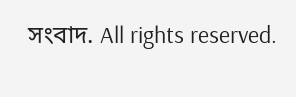সংবাদ. All rights reserved.